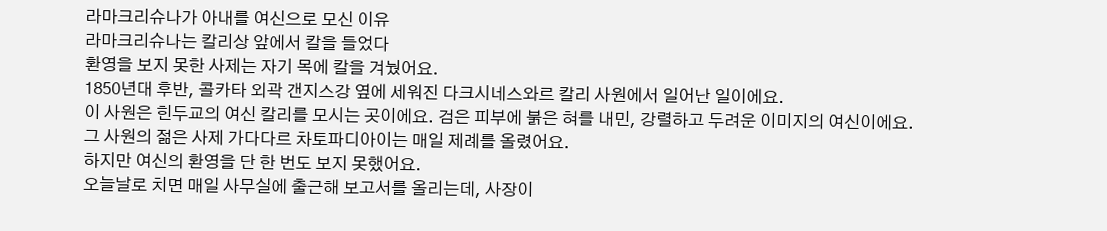라마크리슈나가 아내를 여신으로 모신 이유
라마크리슈나는 칼리상 앞에서 칼을 들었다
환영을 보지 못한 사제는 자기 목에 칼을 겨눴어요.
1850년대 후반, 콜카타 외곽 갠지스강 옆에 세워진 다크시네스와르 칼리 사원에서 일어난 일이에요.
이 사원은 힌두교의 여신 칼리를 모시는 곳이에요. 검은 피부에 붉은 혀를 내민, 강렬하고 두려운 이미지의 여신이에요.
그 사원의 젊은 사제 가다다르 차토파디아이는 매일 제례를 올렸어요.
하지만 여신의 환영을 단 한 번도 보지 못했어요.
오늘날로 치면 매일 사무실에 출근해 보고서를 올리는데, 사장이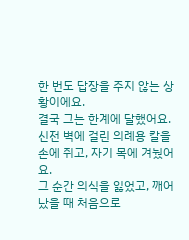한 번도 답장을 주지 않는 상황이에요.
결국 그는 한계에 달했어요.
신전 벽에 걸린 의례용 칼을 손에 쥐고, 자기 목에 겨눴어요.
그 순간 의식을 잃었고, 깨어났을 때 처음으로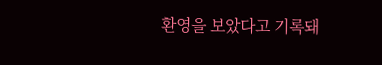환영을 보았다고 기록돼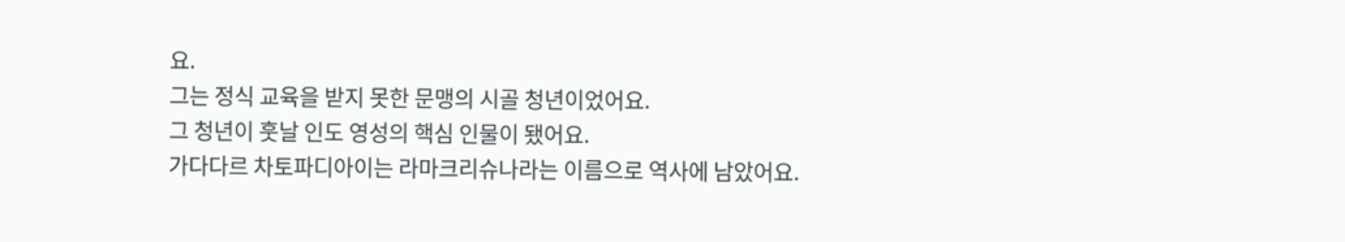요.
그는 정식 교육을 받지 못한 문맹의 시골 청년이었어요.
그 청년이 훗날 인도 영성의 핵심 인물이 됐어요.
가다다르 차토파디아이는 라마크리슈나라는 이름으로 역사에 남았어요.